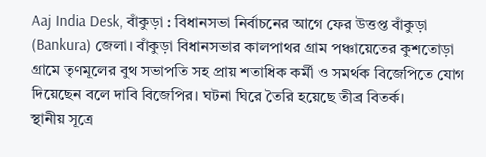Aaj India Desk, বাঁকুড়া : বিধানসভা নির্বাচনের আগে ফের উত্তপ্ত বাঁকুড়া (Bankura) জেলা। বাঁকুড়া বিধানসভার কালপাথর গ্রাম পঞ্চায়েতের কুশতোড়া গ্রামে তৃণমূলের বুথ সভাপতি সহ প্রায় শতাধিক কর্মী ও সমর্থক বিজেপিতে যোগ দিয়েছেন বলে দাবি বিজেপির। ঘটনা ঘিরে তৈরি হয়েছে তীব্র বিতর্ক।
স্থানীয় সূত্রে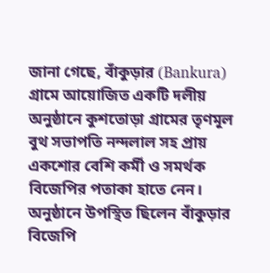জানা গেছে, বাঁকুড়ার (Bankura) গ্রামে আয়োজিত একটি দলীয় অনুষ্ঠানে কুশতোড়া গ্রামের তৃণমূল বুথ সভাপতি নন্দলাল সহ প্রায় একশোর বেশি কর্মী ও সমর্থক বিজেপির পতাকা হাতে নেন। অনুষ্ঠানে উপস্থিত ছিলেন বাঁকুড়ার বিজেপি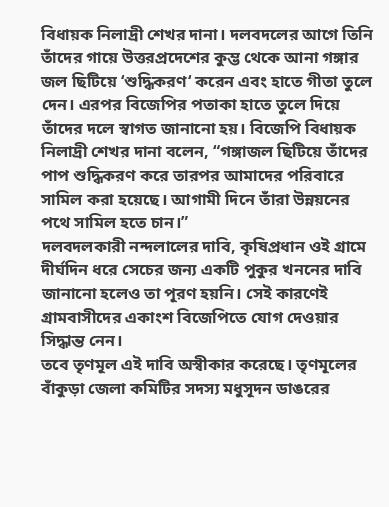বিধায়ক নিলাদ্রী শেখর দানা। দলবদলের আগে তিনি তাঁদের গায়ে উত্তরপ্রদেশের কুম্ভ থেকে আনা গঙ্গার জল ছিটিয়ে ‘শুদ্ধিকরণ‘ করেন এবং হাতে গীতা তুলে দেন। এরপর বিজেপির পতাকা হাতে তুলে দিয়ে তাঁদের দলে স্বাগত জানানো হয়। বিজেপি বিধায়ক নিলাদ্রী শেখর দানা বলেন, “গঙ্গাজল ছিটিয়ে তাঁদের পাপ শুদ্ধিকরণ করে তারপর আমাদের পরিবারে সামিল করা হয়েছে। আগামী দিনে তাঁরা উন্নয়নের পথে সামিল হতে চান।”
দলবদলকারী নন্দলালের দাবি, কৃষিপ্রধান ওই গ্রামে দীর্ঘদিন ধরে সেচের জন্য একটি পুকুর খননের দাবি জানানো হলেও তা পূরণ হয়নি। সেই কারণেই গ্রামবাসীদের একাংশ বিজেপিতে যোগ দেওয়ার সিদ্ধান্ত নেন।
তবে তৃণমূল এই দাবি অস্বীকার করেছে। তৃণমূলের বাঁকুড়া জেলা কমিটির সদস্য মধুসূদন ডাঙরের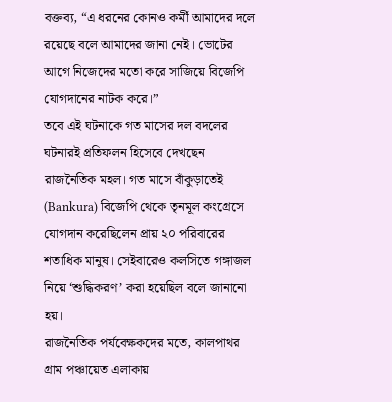বক্তব্য, “এ ধরনের কোনও কর্মী আমাদের দলে রয়েছে বলে আমাদের জানা নেই। ভোটের আগে নিজেদের মতো করে সাজিয়ে বিজেপি যোগদানের নাটক করে।”
তবে এই ঘটনাকে গত মাসের দল বদলের ঘটনারই প্রতিফলন হিসেবে দেখছেন রাজনৈতিক মহল। গত মাসে বাঁকুড়াতেই (Bankura) বিজেপি থেকে তৃনমূল কংগ্রেসে যোগদান করেছিলেন প্রায় ২০ পরিবারের শতাধিক মানুষ। সেইবারেও কলসিতে গঙ্গাজল নিয়ে ‘শুদ্ধিকরণ’ করা হয়েছিল বলে জানানো হয়।
রাজনৈতিক পর্যবেক্ষকদের মতে, কালপাথর গ্রাম পঞ্চায়েত এলাকায়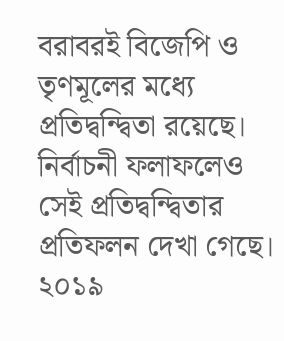বরাবরই বিজেপি ও তৃণমূলের মধ্যে প্রতিদ্বন্দ্বিতা রয়েছে। নির্বাচনী ফলাফলেও সেই প্রতিদ্বন্দ্বিতার প্রতিফলন দেখা গেছে। ২০১৯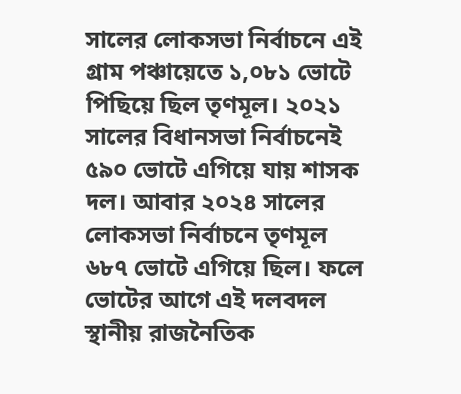সালের লোকসভা নির্বাচনে এই গ্রাম পঞ্চায়েতে ১,০৮১ ভোটে পিছিয়ে ছিল তৃণমূল। ২০২১ সালের বিধানসভা নির্বাচনেই ৫৯০ ভোটে এগিয়ে যায় শাসক দল। আবার ২০২৪ সালের লোকসভা নির্বাচনে তৃণমূল ৬৮৭ ভোটে এগিয়ে ছিল। ফলে ভোটের আগে এই দলবদল স্থানীয় রাজনৈতিক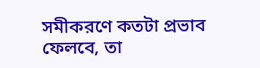সমীকরণে কতটা প্রভাব ফেলবে, তা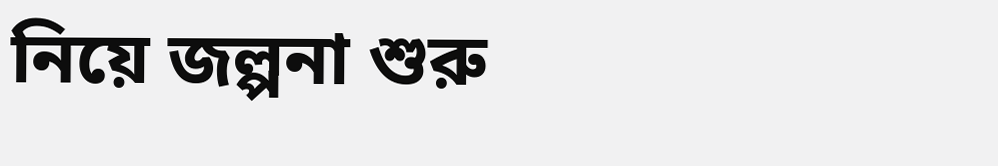নিয়ে জল্পনা শুরু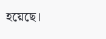হয়েছে।